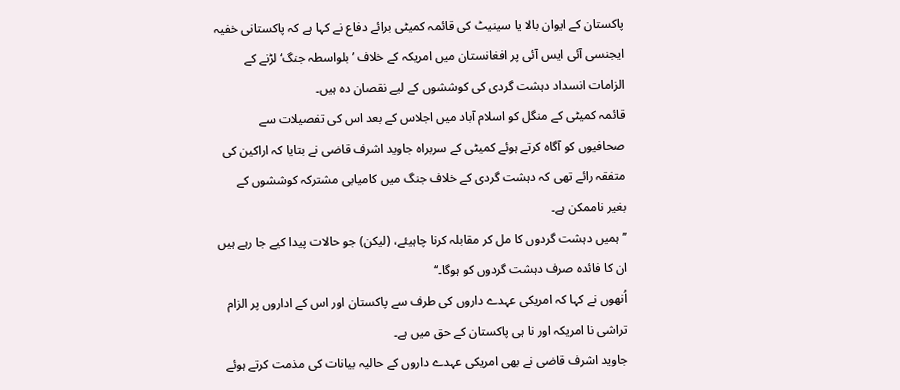پاکستان کے ایوان بالا یا سینیٹ کی قائمہ کمیٹی برائے دفاع نے کہا ہے کہ پاکستانی خفیہ ایجنسی آئی ایس آئی پر افغانستان میں امریکہ کے خلاف ’بلواسطہ جنگ‘ لڑنے کے الزامات انسداد دہشت گردی کی کوششوں کے لیے نقصان دہ ہیں۔
قائمہ کمیٹی کے منگل کو اسلام آباد میں اجلاس کے بعد اس کی تفصیلات سے صحافیوں کو آگاہ کرتے ہوئے کمیٹی کے سربراہ جاوید اشرف قاضی نے بتایا کہ اراکین کی متفقہ رائے تھی کہ دہشت گردی کے خلاف جنگ میں کامیابی مشترکہ کوششوں کے بغیر ناممکن ہے۔
’’ہمیں دہشت گردوں کا مل کر مقابلہ کرنا چاہیئے، (لیکن) جو حالات پیدا کیے جا رہے ہیں ان کا فائدہ صرف دہشت گردوں کو ہوگا۔‘‘
اُنھوں نے کہا کہ امریکی عہدے داروں کی طرف سے پاکستان اور اس کے اداروں پر الزام تراشی نا امریکہ اور نا ہی پاکستان کے حق میں ہے۔
جاوید اشرف قاضی نے بھی امریکی عہدے داروں کے حالیہ بیانات کی مذمت کرتے ہوئے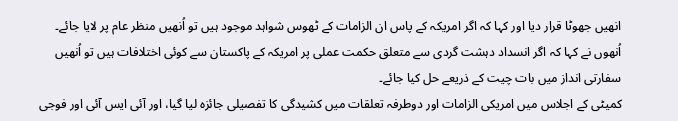انھیں جھوٹا قرار دیا اور کہا کہ اگر امریکہ کے پاس ان الزامات کے ٹھوس شواہد موجود ہیں تو اُنھیں منظر عام پر لایا جائے۔
اُنھوں نے کہا کہ اگر انسداد دہشت گردی سے متعلق حکمت عملی پر امریکہ کے پاکستان سے کوئی اختلافات ہیں تو اُنھیں سفارتی انداز میں بات چیت کے ذریعے حل کیا جائے۔
کمیٹی کے اجلاس میں امریکی الزامات اور دوطرفہ تعلقات میں کشیدگی کا تفصیلی جائزہ لیا گیا، اور آئی ایس آئی اور فوجی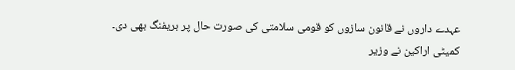عہدے داروں نے قانون سازوں کو قومی سلامتی کی صورت حال پر بریفنگ بھی دی۔
کمیٹی اراکین نے وزیر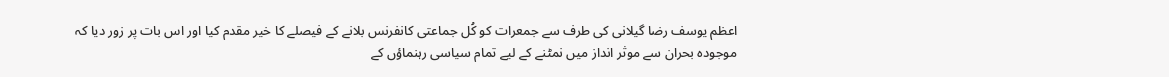اعظم یوسف رضا گیلانی کی طرف سے جمعرات کو کُل جماعتی کانفرنس بلانے کے فیصلے کا خیر مقدم کیا اور اس بات پر زور دیا کہ موجودہ بحران سے موثر انداز میں نمٹنے کے لیے تمام سیاسی رہنماؤں کے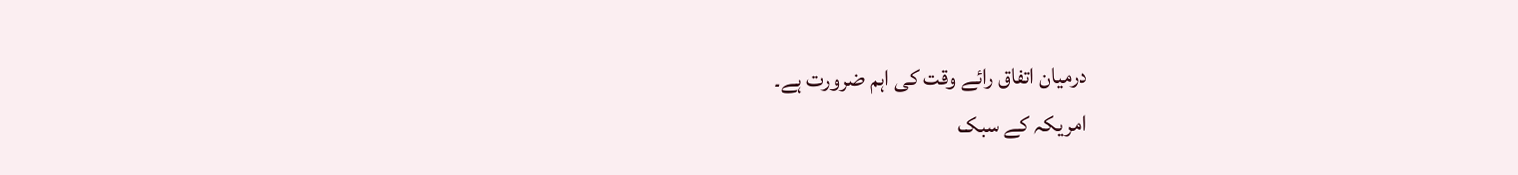درمیان اتفاق رائے وقت کی اہم ضرورت ہے۔
امریکہ کے سبک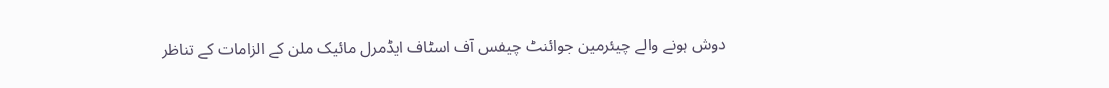دوش ہونے والے چیئرمین جوائنٹ چیفس آف اسٹاف ایڈمرل مائیک ملن کے الزامات کے تناظر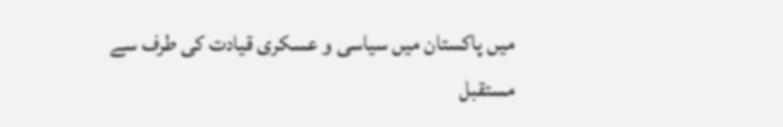میں پاکستان میں سیاسی و عسکری قیادت کی طرف سے مستقبل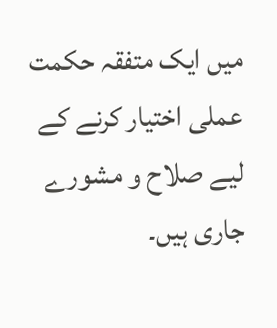میں ایک متفقہ حکمت عملی اختیار کرنے کے لیے صلاح و مشورے جاری ہیں۔